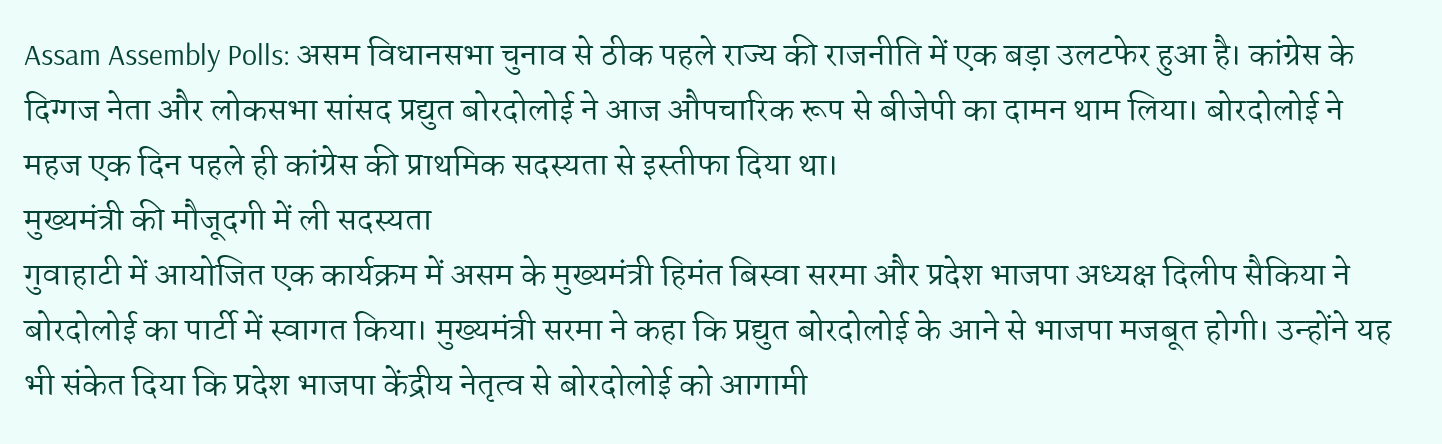Assam Assembly Polls: असम विधानसभा चुनाव से ठीक पहले राज्य की राजनीति में एक बड़ा उलटफेर हुआ है। कांग्रेस के दिग्गज नेता और लोकसभा सांसद प्रद्युत बोरदोलोई ने आज औपचारिक रूप से बीजेपी का दामन थाम लिया। बोरदोलोई ने महज एक दिन पहले ही कांग्रेस की प्राथमिक सदस्यता से इस्तीफा दिया था।
मुख्यमंत्री की मौजूदगी में ली सदस्यता
गुवाहाटी में आयोजित एक कार्यक्रम में असम के मुख्यमंत्री हिमंत बिस्वा सरमा और प्रदेश भाजपा अध्यक्ष दिलीप सैकिया ने बोरदोलोई का पार्टी में स्वागत किया। मुख्यमंत्री सरमा ने कहा कि प्रद्युत बोरदोलोई के आने से भाजपा मजबूत होगी। उन्होंने यह भी संकेत दिया कि प्रदेश भाजपा केंद्रीय नेतृत्व से बोरदोलोई को आगामी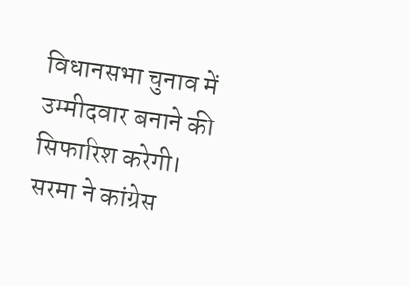विधानसभा चुनाव में उम्मीदवार बनाने की सिफारिश करेगी। सरमा ने कांग्रेस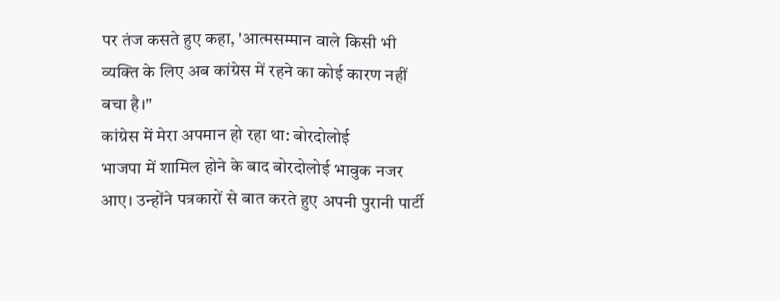पर तंज कसते हुए कहा, 'आत्मसम्मान वाले किसी भी व्यक्ति के लिए अब कांग्रेस में रहने का कोई कारण नहीं बचा है।"
कांग्रेस में मेरा अपमान हो रहा था: बोरदोलोई
भाजपा में शामिल होने के बाद बोरदोलोई भावुक नजर आए। उन्होंने पत्रकारों से बात करते हुए अपनी पुरानी पार्टी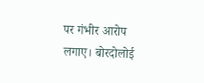पर गंभीर आरोप लगाए। बोरदोलोई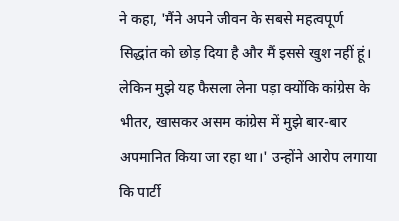ने कहा, 'मैंने अपने जीवन के सबसे महत्वपूर्ण सिद्धांत को छोड़ दिया है और मैं इससे खुश नहीं हूं। लेकिन मुझे यह फैसला लेना पड़ा क्योंकि कांग्रेस के भीतर, खासकर असम कांग्रेस में मुझे बार-बार अपमानित किया जा रहा था।' उन्होंने आरोप लगाया कि पार्टी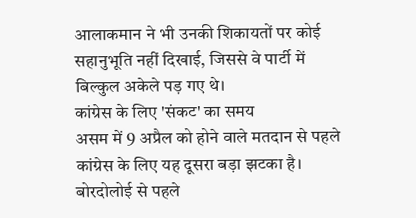आलाकमान ने भी उनकी शिकायतों पर कोई सहानुभूति नहीं दिखाई, जिससे वे पार्टी में बिल्कुल अकेले पड़ गए थे।
कांग्रेस के लिए 'संकट' का समय
असम में 9 अप्रैल को होने वाले मतदान से पहले कांग्रेस के लिए यह दूसरा बड़ा झटका है। बोरदोलोई से पहले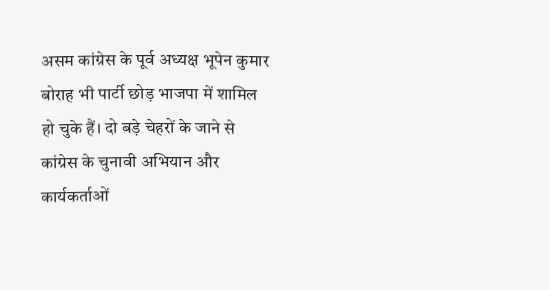असम कांग्रेस के पूर्व अध्यक्ष भूपेन कुमार बोराह भी पार्टी छोड़ भाजपा में शामिल हो चुके हैं। दो बड़े चेहरों के जाने से कांग्रेस के चुनावी अभियान और कार्यकर्ताओं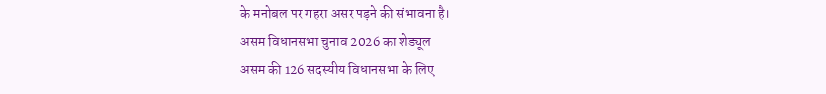के मनोबल पर गहरा असर पड़ने की संभावना है।
असम विधानसभा चुनाव 2026 का शेड्यूल
असम की 126 सदस्यीय विधानसभा के लिए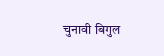चुनावी बिगुल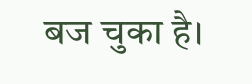बज चुका है।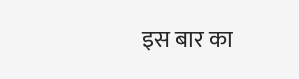इस बार का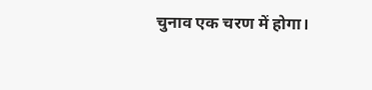चुनाव एक चरण में होगा।